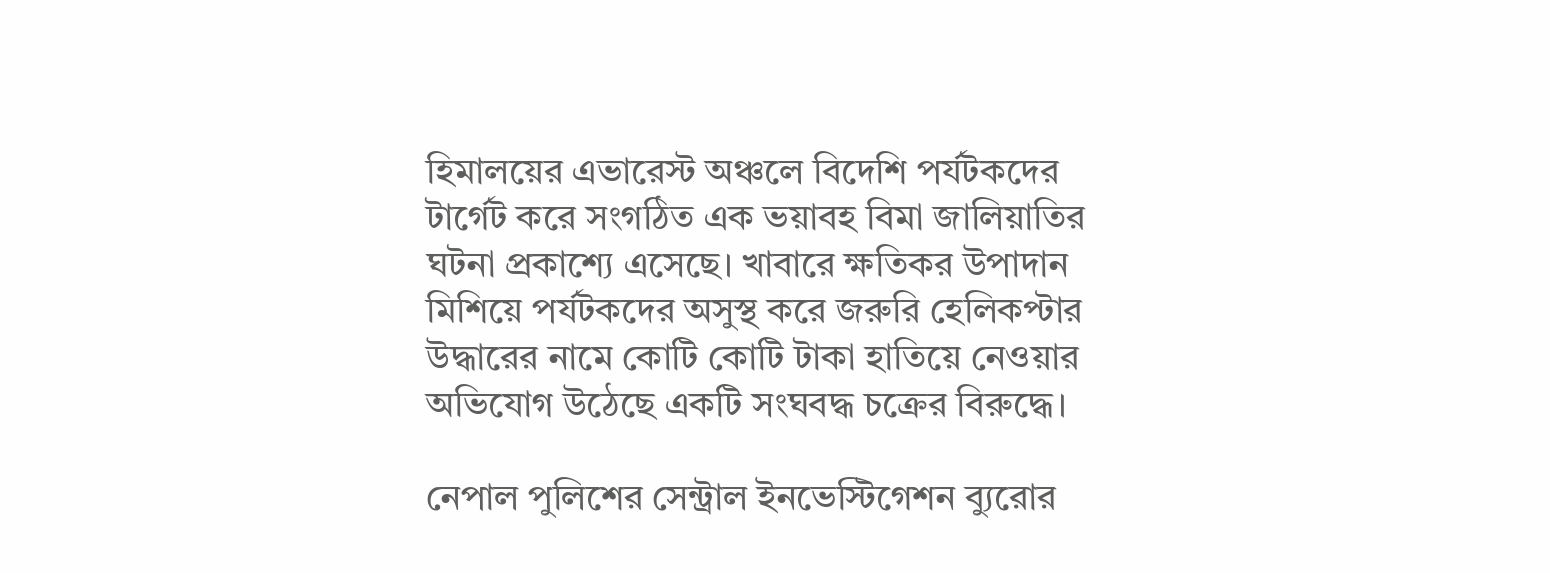হিমালয়ের এভারেস্ট অঞ্চলে বিদেশি পর্যটকদের টার্গেট করে সংগঠিত এক ভয়াবহ বিমা জালিয়াতির ঘটনা প্রকাশ্যে এসেছে। খাবারে ক্ষতিকর উপাদান মিশিয়ে পর্যটকদের অসুস্থ করে জরুরি হেলিকপ্টার উদ্ধারের নামে কোটি কোটি টাকা হাতিয়ে নেওয়ার অভিযোগ উঠেছে একটি সংঘবদ্ধ চক্রের বিরুদ্ধে।

নেপাল পুলিশের সেন্ট্রাল ইনভেস্টিগেশন ব্যুরোর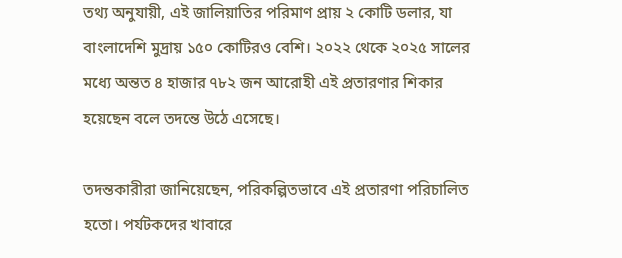তথ্য অনুযায়ী, এই জালিয়াতির পরিমাণ প্রায় ২ কোটি ডলার, যা বাংলাদেশি মুদ্রায় ১৫০ কোটিরও বেশি। ২০২২ থেকে ২০২৫ সালের মধ্যে অন্তত ৪ হাজার ৭৮২ জন আরোহী এই প্রতারণার শিকার হয়েছেন বলে তদন্তে উঠে এসেছে।

তদন্তকারীরা জানিয়েছেন, পরিকল্পিতভাবে এই প্রতারণা পরিচালিত হতো। পর্যটকদের খাবারে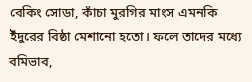বেকিং সোডা, কাঁচা মুরগির মাংস এমনকি ইঁদুরের বিষ্ঠা মেশানো হতো। ফলে তাদের মধ্যে বমিভাব,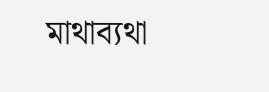মাথাব্যথা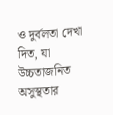ও দুর্বলতা দেখা দিত, যা উচ্চতাজনিত অসুস্থতার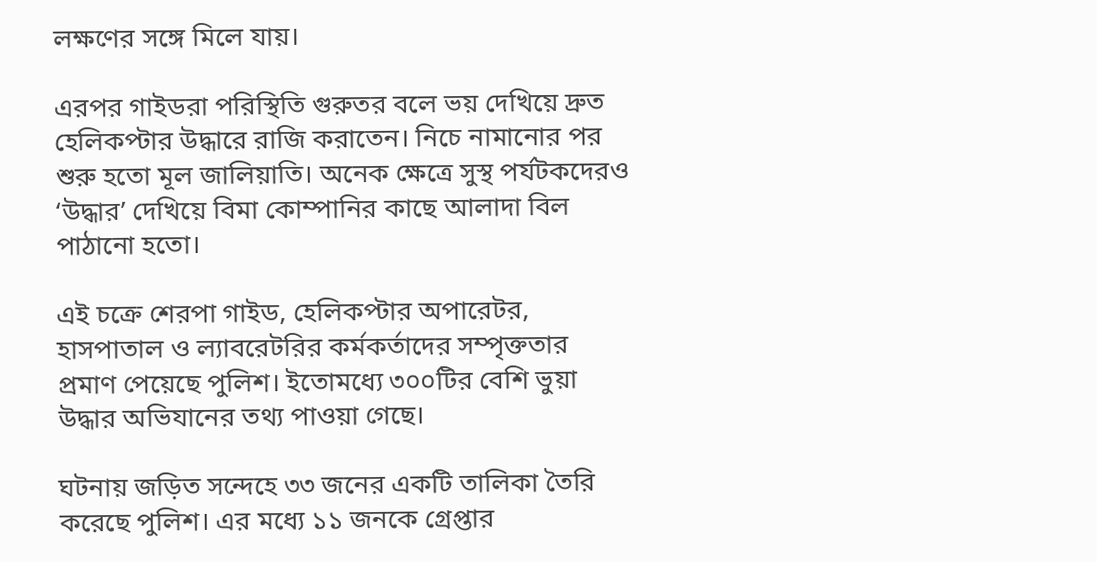লক্ষণের সঙ্গে মিলে যায়।

এরপর গাইডরা পরিস্থিতি গুরুতর বলে ভয় দেখিয়ে দ্রুত হেলিকপ্টার উদ্ধারে রাজি করাতেন। নিচে নামানোর পর শুরু হতো মূল জালিয়াতি। অনেক ক্ষেত্রে সুস্থ পর্যটকদেরও ‘উদ্ধার’ দেখিয়ে বিমা কোম্পানির কাছে আলাদা বিল পাঠানো হতো।

এই চক্রে শেরপা গাইড, হেলিকপ্টার অপারেটর, হাসপাতাল ও ল্যাবরেটরির কর্মকর্তাদের সম্পৃক্ততার প্রমাণ পেয়েছে পুলিশ। ইতোমধ্যে ৩০০টির বেশি ভুয়া উদ্ধার অভিযানের তথ্য পাওয়া গেছে।

ঘটনায় জড়িত সন্দেহে ৩৩ জনের একটি তালিকা তৈরি করেছে পুলিশ। এর মধ্যে ১১ জনকে গ্রেপ্তার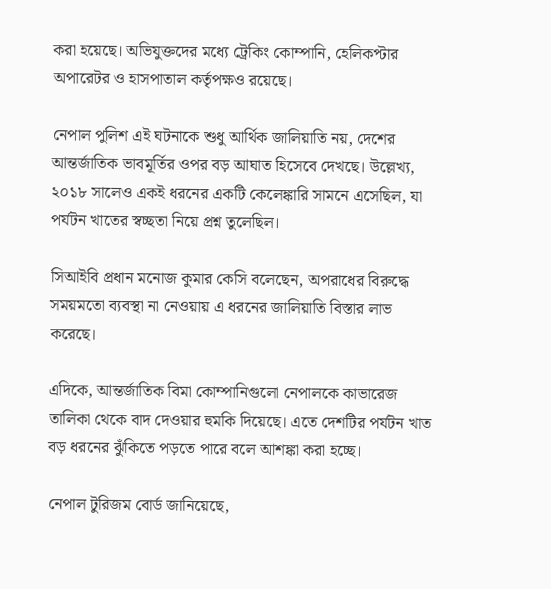করা হয়েছে। অভিযুক্তদের মধ্যে ট্রেকিং কোম্পানি, হেলিকপ্টার অপারেটর ও হাসপাতাল কর্তৃপক্ষও রয়েছে।

নেপাল পুলিশ এই ঘটনাকে শুধু আর্থিক জালিয়াতি নয়, দেশের আন্তর্জাতিক ভাবমূর্তির ওপর বড় আঘাত হিসেবে দেখছে। উল্লেখ্য, ২০১৮ সালেও একই ধরনের একটি কেলেঙ্কারি সামনে এসেছিল, যা পর্যটন খাতের স্বচ্ছতা নিয়ে প্রশ্ন তুলেছিল।

সিআইবি প্রধান মনোজ কুমার কেসি বলেছেন, অপরাধের বিরুদ্ধে সময়মতো ব্যবস্থা না নেওয়ায় এ ধরনের জালিয়াতি বিস্তার লাভ করেছে।

এদিকে, আন্তর্জাতিক বিমা কোম্পানিগুলো নেপালকে কাভারেজ তালিকা থেকে বাদ দেওয়ার হুমকি দিয়েছে। এতে দেশটির পর্যটন খাত বড় ধরনের ঝুঁকিতে পড়তে পারে বলে আশঙ্কা করা হচ্ছে।

নেপাল টুরিজম বোর্ড জানিয়েছে,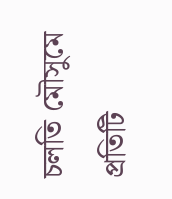চলতি মৌসুমে প্রতিটি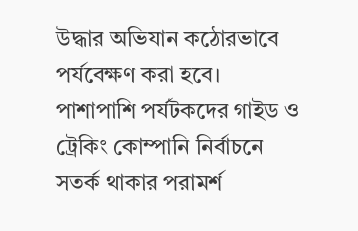উদ্ধার অভিযান কঠোরভাবে পর্যবেক্ষণ করা হবে। পাশাপাশি পর্যটকদের গাইড ও ট্রেকিং কোম্পানি নির্বাচনে সতর্ক থাকার পরামর্শ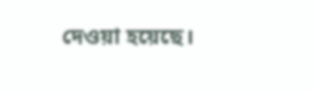দেওয়া হয়েছে।